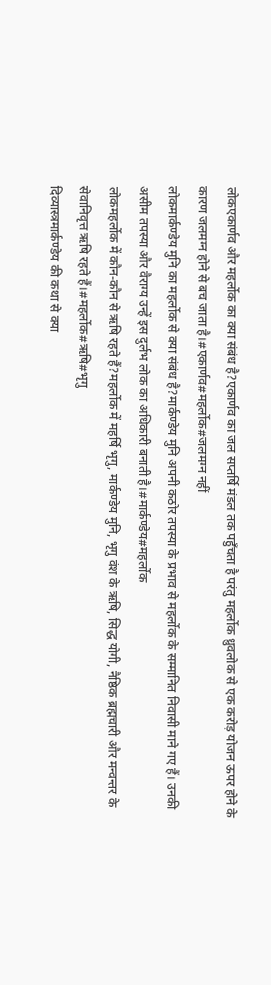लोकएकार्णव और महर्लोक का क्या संबंध है?एकार्णव का जल सप्तर्षि मंडल तक पहुँचता है परंतु महर्लोक ध्रुवलोक से एक करोड़ योजन ऊपर होने के कारण जलमग्न होने से बच जाता है।#एकार्णव#महर्लोक#जलमग्न नहीं
लोकमार्कण्डेय मुनि का महर्लोक से क्या संबंध है?मार्कण्डेय मुनि अपनी कठोर तपस्या के प्रभाव से महर्लोक के सम्मानित निवासी माने गए हैं। उनकी असीम तपस्या और वैराग्य उन्हें इस दुर्लभ लोक का अधिकारी बनाती है।#मार्कण्डेय#महर्लोक
लोकमहर्लोक में कौन-कौन से ऋषि रहते हैं?महर्लोक में महर्षि भृगु, मार्कण्डेय मुनि, भृगु वंश के ऋषि, सिद्ध योगी, नैष्ठिक ब्रह्मचारी और मन्वन्तर के सेवानिवृत्त ऋषि रहते हैं।#महर्लोक#ऋषि#भृगु
दिव्यास्त्रमार्कण्डेय की कथा से क्या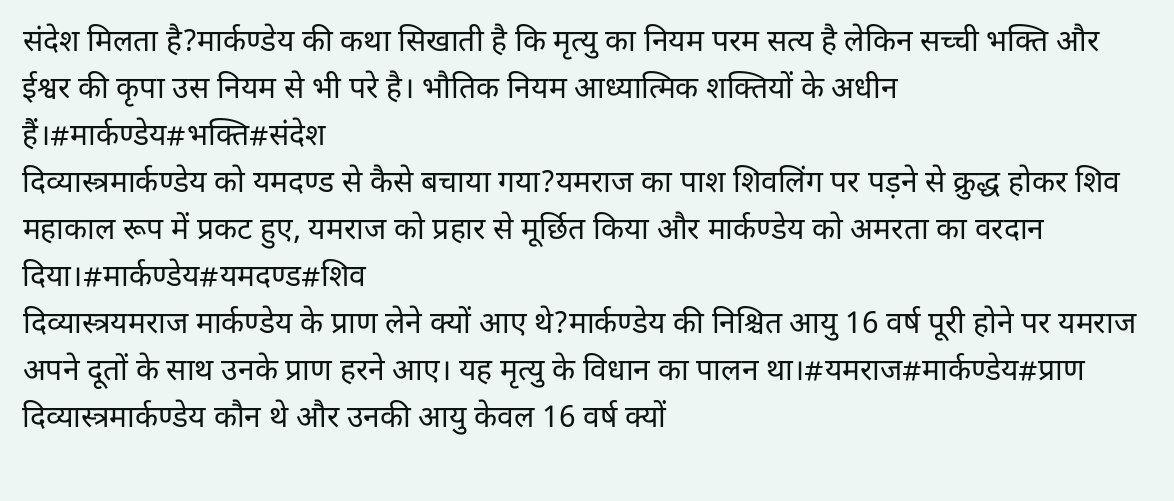संदेश मिलता है?मार्कण्डेय की कथा सिखाती है कि मृत्यु का नियम परम सत्य है लेकिन सच्ची भक्ति और ईश्वर की कृपा उस नियम से भी परे है। भौतिक नियम आध्यात्मिक शक्तियों के अधीन हैं।#मार्कण्डेय#भक्ति#संदेश
दिव्यास्त्रमार्कण्डेय को यमदण्ड से कैसे बचाया गया?यमराज का पाश शिवलिंग पर पड़ने से क्रुद्ध होकर शिव महाकाल रूप में प्रकट हुए, यमराज को प्रहार से मूर्छित किया और मार्कण्डेय को अमरता का वरदान दिया।#मार्कण्डेय#यमदण्ड#शिव
दिव्यास्त्रयमराज मार्कण्डेय के प्राण लेने क्यों आए थे?मार्कण्डेय की निश्चित आयु 16 वर्ष पूरी होने पर यमराज अपने दूतों के साथ उनके प्राण हरने आए। यह मृत्यु के विधान का पालन था।#यमराज#मार्कण्डेय#प्राण
दिव्यास्त्रमार्कण्डेय कौन थे और उनकी आयु केवल 16 वर्ष क्यों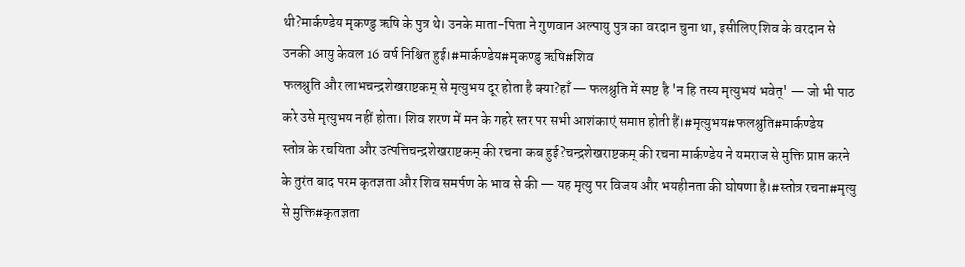थी?मार्कण्डेय मृकण्डु ऋषि के पुत्र थे। उनके माता-पिता ने गुणवान अल्पायु पुत्र का वरदान चुना था, इसीलिए शिव के वरदान से उनकी आयु केवल 16 वर्ष निश्चित हुई।#मार्कण्डेय#मृकण्डु ऋषि#शिव
फलश्रुति और लाभचन्द्रशेखराष्टकम् से मृत्युभय दूर होता है क्या?हाँ — फलश्रुति में स्पष्ट है 'न हि तस्य मृत्युभयं भवेत्' — जो भी पाठ करे उसे मृत्युभय नहीं होता। शिव शरण में मन के गहरे स्तर पर सभी आशंकाएं समाप्त होती हैं।#मृत्युभय#फलश्रुति#मार्कण्डेय
स्तोत्र के रचयिता और उत्पत्तिचन्द्रशेखराष्टकम् की रचना कब हुई?चन्द्रशेखराष्टकम् की रचना मार्कण्डेय ने यमराज से मुक्ति प्राप्त करने के तुरंत बाद परम कृतज्ञता और शिव समर्पण के भाव से की — यह मृत्यु पर विजय और भयहीनता की घोषणा है।#स्तोत्र रचना#मृत्यु से मुक्ति#कृतज्ञता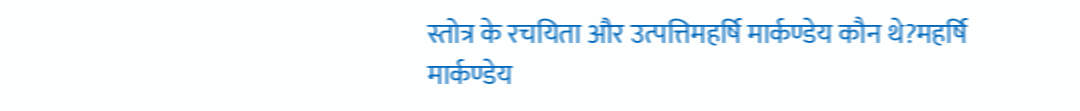स्तोत्र के रचयिता और उत्पत्तिमहर्षि मार्कण्डेय कौन थे?महर्षि मार्कण्डेय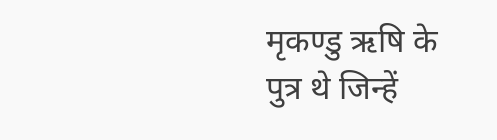मृकण्डु ऋषि के पुत्र थे जिन्हें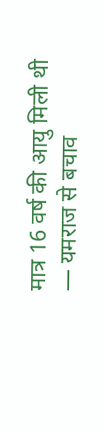मात्र 16 वर्ष की आयु मिली थी — यमराज से बचाव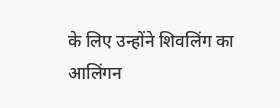के लिए उन्होंने शिवलिंग का आलिंगन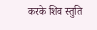करके शिव स्तुति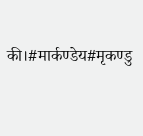की।#मार्कण्डेय#मृकण्डु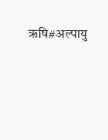ऋषि#अल्पायु